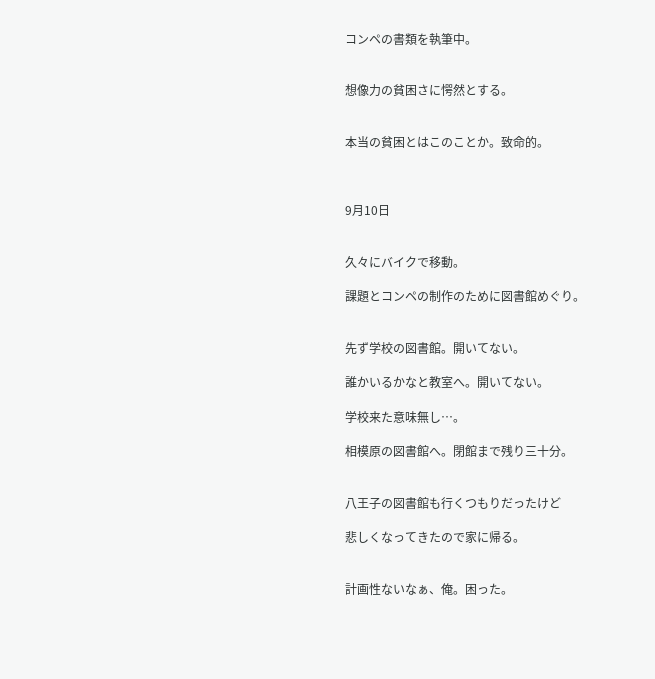コンペの書類を執筆中。


想像力の貧困さに愕然とする。


本当の貧困とはこのことか。致命的。



9月10日


久々にバイクで移動。

課題とコンペの制作のために図書館めぐり。


先ず学校の図書館。開いてない。

誰かいるかなと教室へ。開いてない。

学校来た意味無し…。

相模原の図書館へ。閉館まで残り三十分。


八王子の図書館も行くつもりだったけど

悲しくなってきたので家に帰る。


計画性ないなぁ、俺。困った。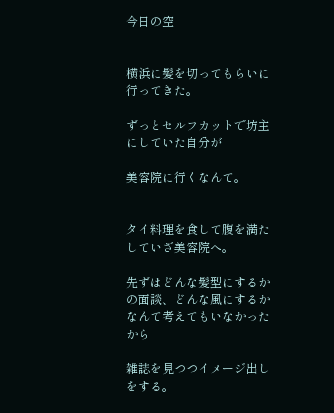今日の空


横浜に髪を切ってもらいに行ってきた。

ずっとセルフカットで坊主にしていた自分が

美容院に行くなんて。


タイ料理を食して腹を満たしていざ美容院へ。

先ずはどんな髪型にするかの面談、どんな風にするかなんて考えてもいなかったから

雑誌を見つつイメージ出しをする。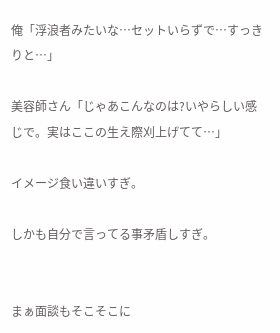俺「浮浪者みたいな…セットいらずで…すっきりと…」

美容師さん「じゃあこんなのは?いやらしい感じで。実はここの生え際刈上げてて…」

イメージ食い違いすぎ。

しかも自分で言ってる事矛盾しすぎ。


まぁ面談もそこそこに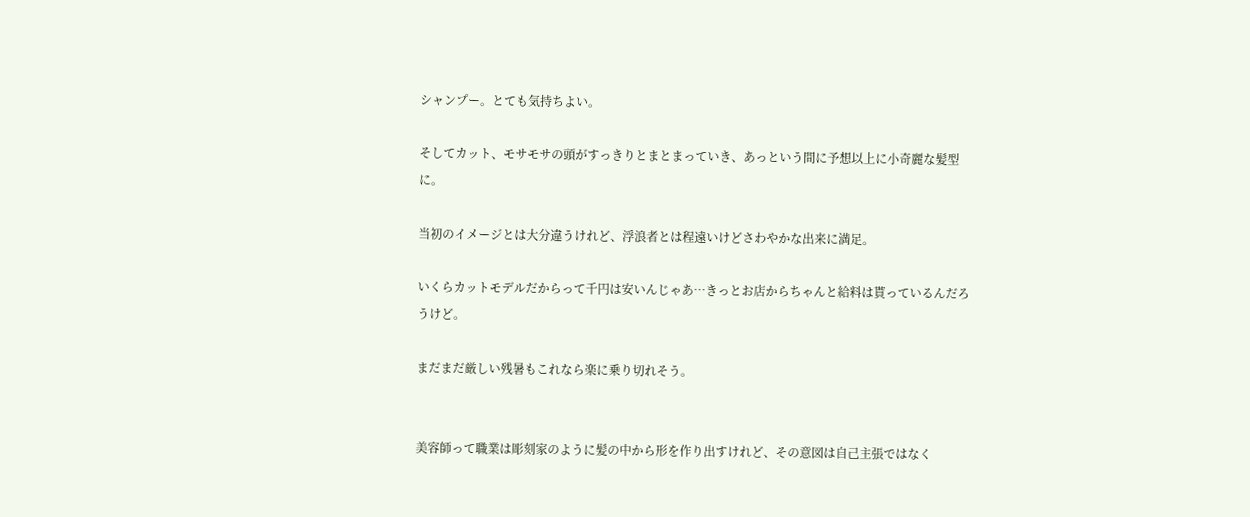シャンプー。とても気持ちよい。

そしてカット、モサモサの頭がすっきりとまとまっていき、あっという間に予想以上に小奇麗な髪型に。

当初のイメージとは大分違うけれど、浮浪者とは程遠いけどさわやかな出来に満足。

いくらカットモデルだからって千円は安いんじゃあ…きっとお店からちゃんと給料は貰っているんだろうけど。

まだまだ厳しい残暑もこれなら楽に乗り切れそう。


美容師って職業は彫刻家のように髪の中から形を作り出すけれど、その意図は自己主張ではなく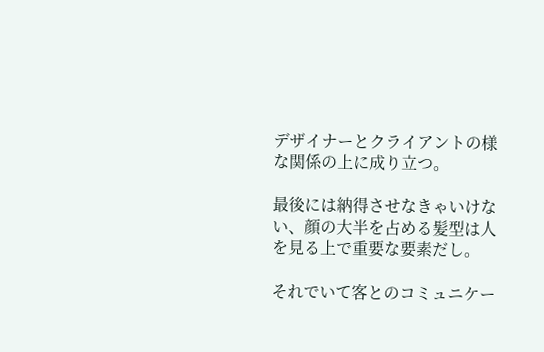デザイナーとクライアントの様な関係の上に成り立つ。

最後には納得させなきゃいけない、顔の大半を占める髪型は人を見る上で重要な要素だし。

それでいて客とのコミュニケー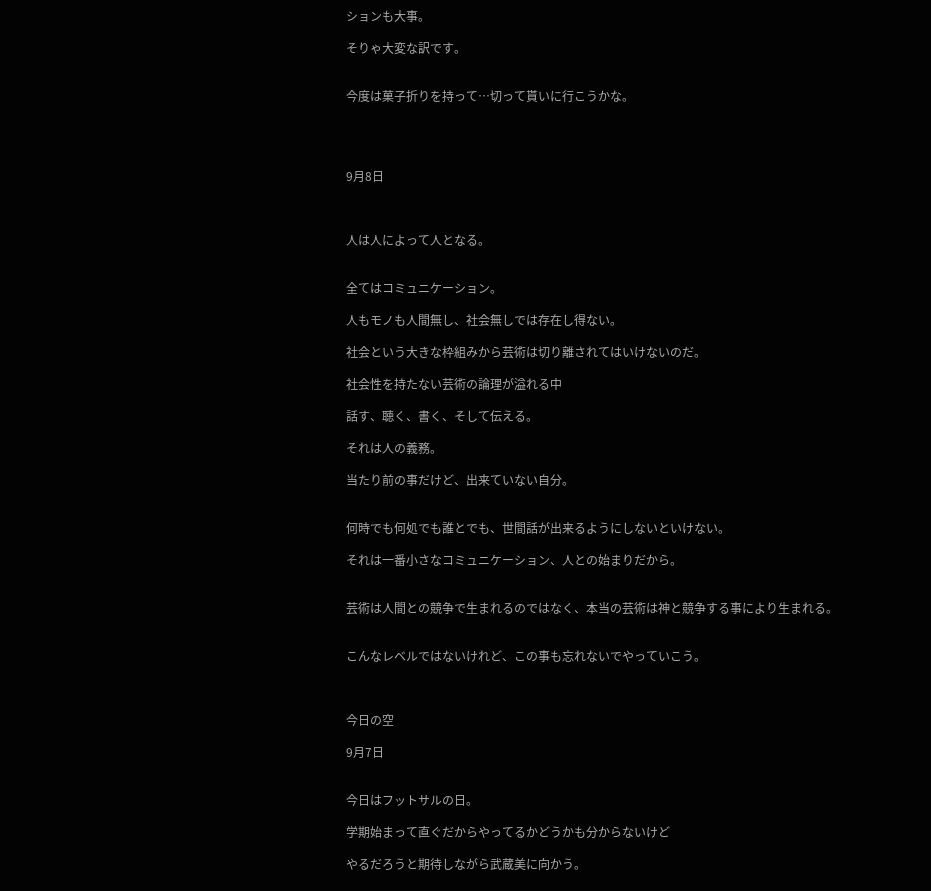ションも大事。

そりゃ大変な訳です。


今度は菓子折りを持って…切って貰いに行こうかな。




9月8日



人は人によって人となる。


全てはコミュニケーション。

人もモノも人間無し、社会無しでは存在し得ない。

社会という大きな枠組みから芸術は切り離されてはいけないのだ。

社会性を持たない芸術の論理が溢れる中

話す、聴く、書く、そして伝える。

それは人の義務。

当たり前の事だけど、出来ていない自分。


何時でも何処でも誰とでも、世間話が出来るようにしないといけない。

それは一番小さなコミュニケーション、人との始まりだから。


芸術は人間との競争で生まれるのではなく、本当の芸術は神と競争する事により生まれる。


こんなレベルではないけれど、この事も忘れないでやっていこう。



今日の空

9月7日


今日はフットサルの日。

学期始まって直ぐだからやってるかどうかも分からないけど

やるだろうと期待しながら武蔵美に向かう。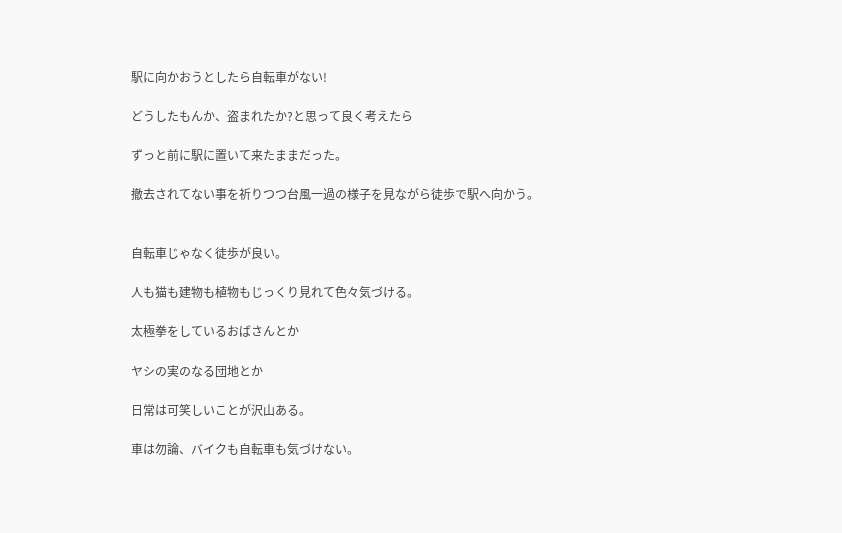駅に向かおうとしたら自転車がない!

どうしたもんか、盗まれたか?と思って良く考えたら

ずっと前に駅に置いて来たままだった。

撤去されてない事を祈りつつ台風一過の様子を見ながら徒歩で駅へ向かう。


自転車じゃなく徒歩が良い。

人も猫も建物も植物もじっくり見れて色々気づける。

太極拳をしているおばさんとか

ヤシの実のなる団地とか

日常は可笑しいことが沢山ある。

車は勿論、バイクも自転車も気づけない。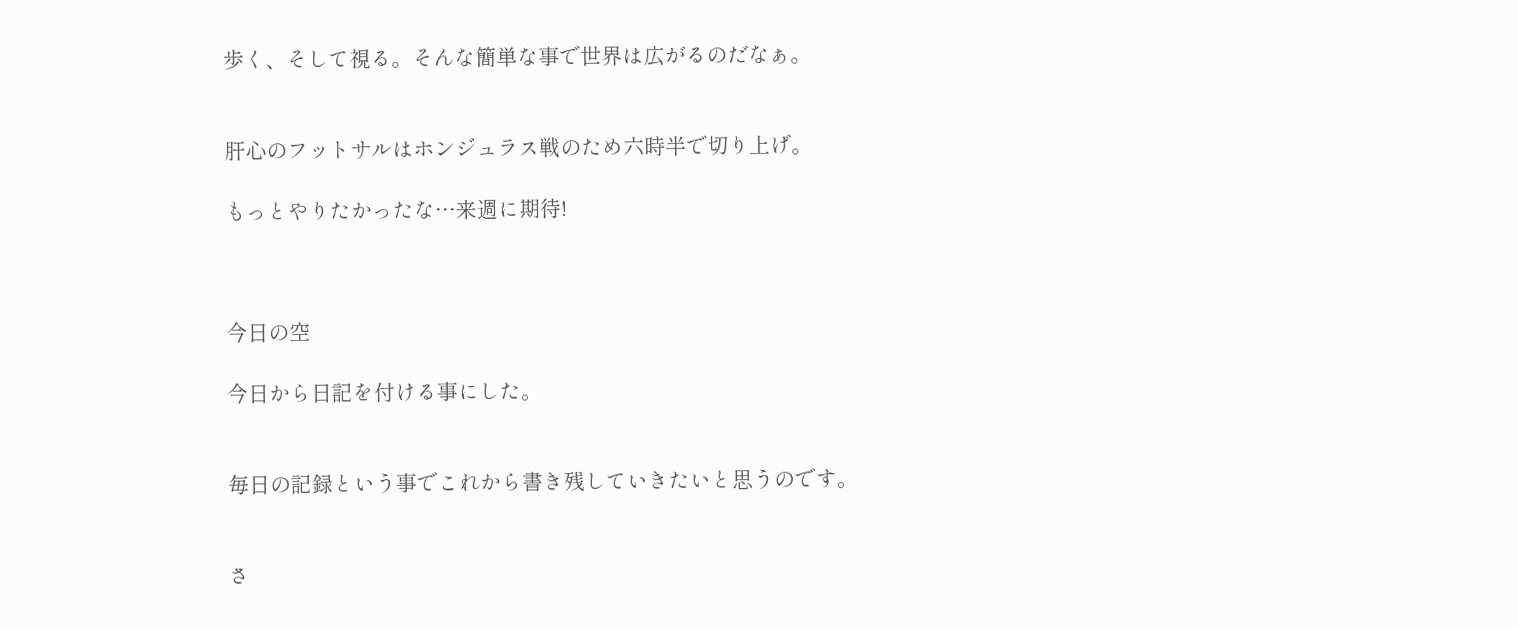歩く、そして視る。そんな簡単な事で世界は広がるのだなぁ。


肝心のフットサルはホンジュラス戦のため六時半で切り上げ。

もっとやりたかったな…来週に期待!



今日の空

今日から日記を付ける事にした。


毎日の記録という事でこれから書き残していきたいと思うのです。


さ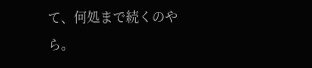て、何処まで続くのやら。